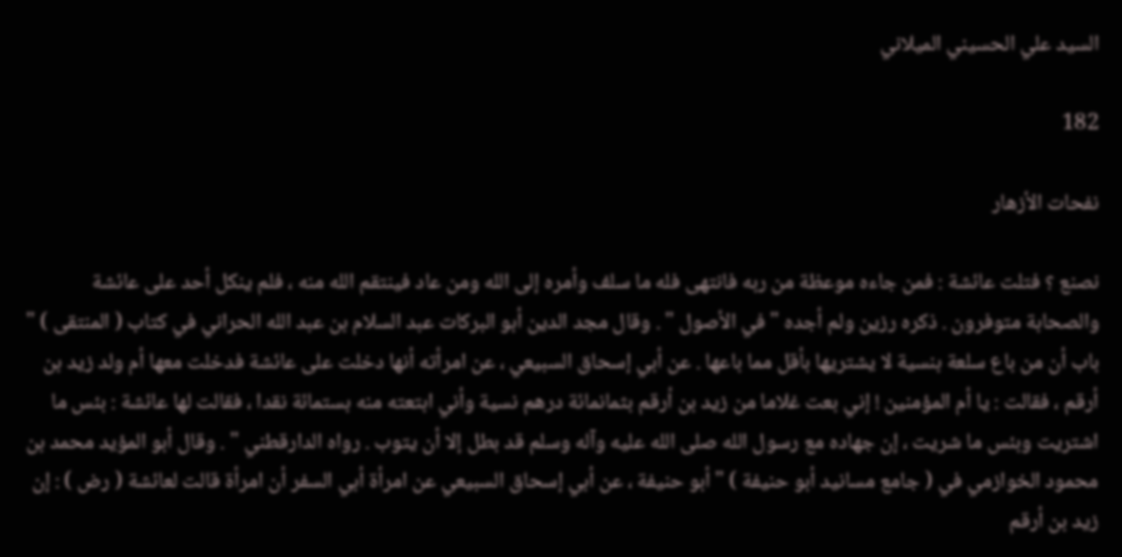السيد علي الحسيني الميلاني

182

نفحات الأزهار

نصنع ؟ فتلت عائشة : فمن جاءه موعظة من ربه فانتهى فله ما سلف وأمره إلى الله ومن عاد فينتقم الله منه ، فلم ينكل أحد على عائشة والصحابة متوفرون . ذكره رزين ولم أجده " في الأصول " . وقال مجد الدين أبو البركات عبد السلام بن عبد الله الحراني في كتاب ( المنتقى ) " باب أن من باع سلعة بنسية لا يشتريها بأقل مما باعها . عن أبي إسحاق السبيعي ، عن امرأته أنها دخلت على عائشة فدخلت معها أم ولد زيد بن أرقم ، فقالت : يا أم المؤمنين ! إني بعت غلاما من زيد بن أرقم بثمانمائة درهم نسية وأني ابتعته منه بستمائة نقدا ، فقالت لها عائشة : بئس ما اشتريت وبئس ما شريت ، إن جهاده مع رسول الله صلى الله عليه وآله وسلم قد بطل إلا أن يتوب . رواه الدارقطني " . وقال أبو المؤيد محمد بن محمود الخوازمي في ( جامع مسانيد أبو حنيفة ) " أبو حنيفة ، عن أبي إسحاق السبيعي عن امرأة أبي السفر أن امرأة قالت لعائشة ( رض ) : إن زيد بن أرقم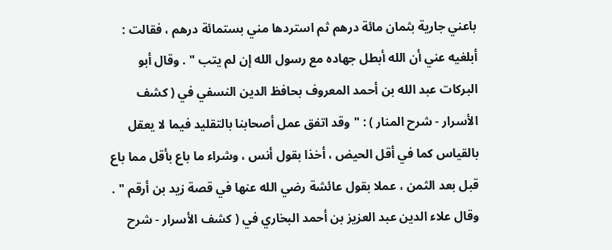باعني جارية بثمان مائة درهم ثم استردها مني بستمائة درهم ، فقالت : أبلغيه عني أن الله أبطل جهاده مع رسول الله إن لم يتب " . وقال أبو البركات عبد الله بن أحمد المعروف بحافظ الدين النسفي في ( كشف الأسرار - شرح المنار ) : " وقد اتفق عمل أصحابنا بالتقليد فيما لا يعقل بالقياس كما في أقل الحيض ، أخذا بقول أنس ، وشراء ما باع بأقل مما باع قبل بعد الثمن ، عملا بقول عائشة رضي الله عنها في قصة زيد بن أرقم " . وقال علاء الدين عبد العزيز بن أحمد البخاري في ( كشف الأسرار - شرح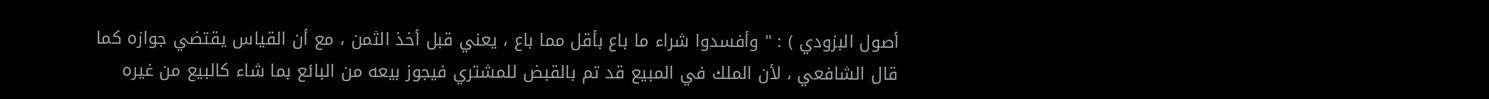أصول البزودي ) : " وأفسدوا شراء ما باع بأقل مما باع ، يعني قبل أخذ الثمن ، مع أن القياس يقتضي جوازه كما قال الشافعي ، لأن الملك في المبيع قد تم بالقبض للمشتري فيجوز بيعه من البائع بما شاء كالبيع من غيره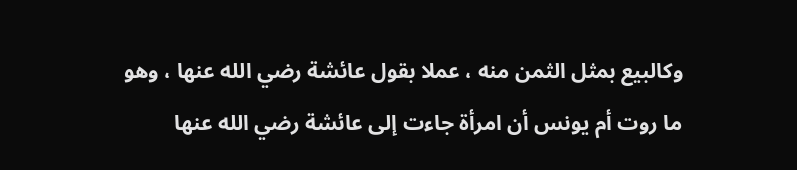وكالبيع بمثل الثمن منه ، عملا بقول عائشة رضي الله عنها ، وهو ما روت أم يونس أن امرأة جاءت إلى عائشة رضي الله عنها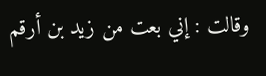وقالت : إني بعت من زيد بن أرقم